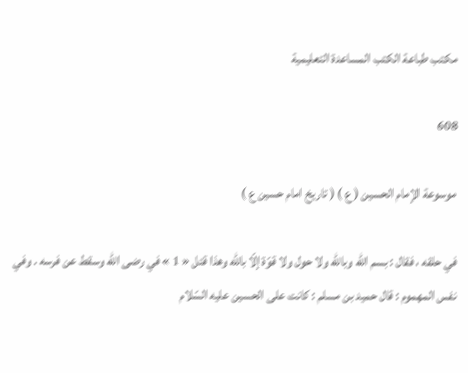مكتب طباعة الكتب المساعدة التعليمية

608

موسوعة الإمام الحسين ( ع ) ( تاريخ امام حسين ع )

في حلقه ، فقال : بسم اللّه وباللّه ولا حول ولا قوّة إلّا باللّه وهذا قتل « 1 » في رضى اللّه وسقط عن فرسه . وفي نفس المهموم : قال حميد بن مسلم : كانت على الحسين عليه السّلام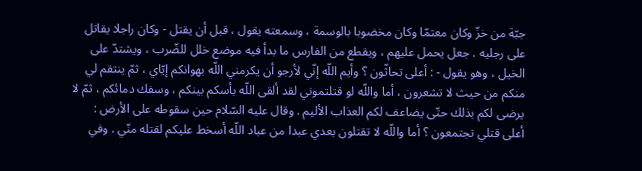جبّة من خزّ وكان معتمّا وكان مخضوبا بالوسمة ، وسمعته يقول ، قبل أن يقتل - وكان راجلا يقاتل على رجليه . جعل يحمل عليهم ، ويقطع من الفارس ما بدأ فيه موضع خلل للضّرب ، ويشتدّ على الخيل ، وهو يقول - : أعلى تحاثّون ؟ وأيم اللّه إنّي لأرجو أن يكرمني اللّه بهوانكم إيّاي ، ثمّ ينتقم لي منكم من حيث لا تشعرون ، أما واللّه لو قتلتموني لقد ألقى اللّه بأسكم بينكم ، وسفك دمائكم ، ثمّ لا يرضى لكم بذلك حتّى يضاعف لكم العذاب الأليم . وقال عليه السّلام حين سقوطه على الأرض : أعلى قتلي تجتمعون ؟ أما واللّه لا تقتلون بعدي عبدا من عباد اللّه أسخط عليكم لقتله منّي . وفي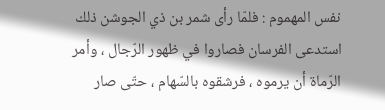نفس المهموم : فلمّا رأى شمر بن ذي الجوشن ذلك استدعى الفرسان فصاروا في ظهور الرّجال ، وأمر الرّماة أن يرموه ، فرشقوه بالسّهام ، حتّى صار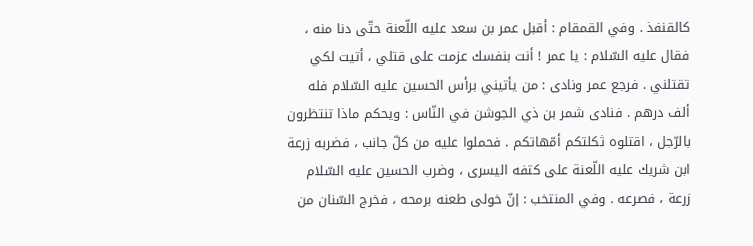كالقنفذ . وفي القمقام : أقبل عمر بن سعد عليه اللّعنة حتّى دنا منه ، فقال عليه السّلام : يا عمر ! أنت بنفسك عزمت على قتلي ، أتيت لكي تقتلني . فرجع عمر ونادى : من يأتيني برأس الحسين عليه السّلام فله ألف درهم . فنادى شمر بن ذي الجوشن في النّاس : ويحكم ماذا تنتظرون بالرّجل ، اقتلوه ثكلتكم أمّهاتكم . فحملوا عليه من كلّ جانب ، فضربه زرعة ابن شريك عليه اللّعنة على كتفه اليسرى ، وضرب الحسين عليه السّلام زرعة ، فصرعه . وفي المنتخب : إنّ خولى طعنه برمحه ، فخرج السّنان من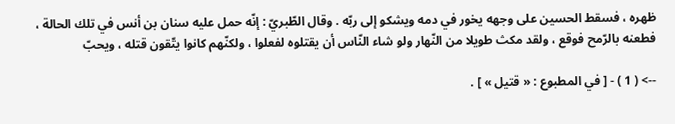ظهره ، فسقط الحسين على وجهه يخور في دمه ويشكو إلى ربّه . وقال الطّبريّ : إنّه حمل عليه سنان بن أنس في تلك الحالة ، فطعنه بالرّمح فوقع ، ولقد مكث طويلا من النّهار ولو شاء النّاس أن يقتلوه لفعلوا ، ولكنّهم كانوا يتّقون قتله ، ويحبّ

--> ( 1 ) - [ في المطبوع : « قتيل » ] .